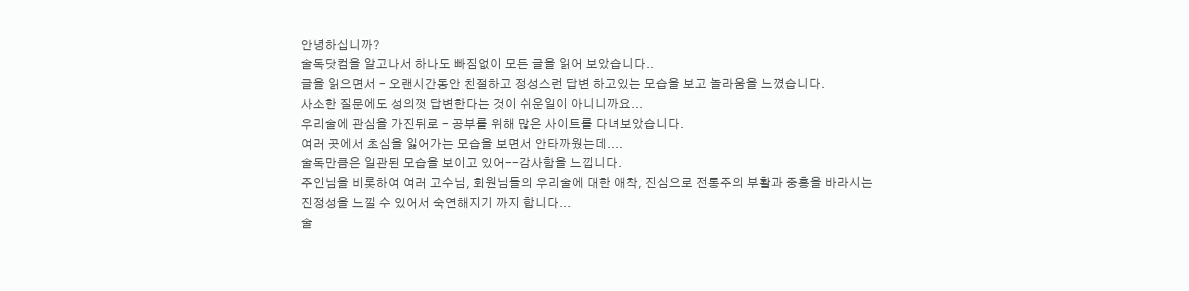안녕하십니까?
술독닷컴을 알고나서 하나도 빠짐없이 모든 글을 읽어 보았습니다..
글을 읽으면서 - 오랜시간동안 친절하고 정성스런 답변 하고있는 모습을 보고 놀라움을 느꼈습니다.
사소한 질문에도 성의껏 답변한다는 것이 쉬운일이 아니니까요...
우리술에 관심을 가진뒤로 - 공부를 위해 많은 사이트를 다녀보았습니다.
여러 곳에서 초심을 잃어가는 모습을 보면서 안타까웠는데....
술독만큼은 일관된 모습을 보이고 있어--감사함을 느낍니다.
주인님을 비롯하여 여러 고수님, 회원님들의 우리술에 대한 애착, 진심으로 전통주의 부활과 중흥을 바라시는
진정성을 느낄 수 있어서 숙연해지기 까지 합니다...
술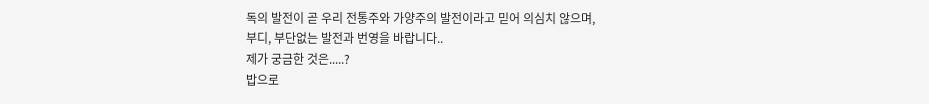독의 발전이 곧 우리 전통주와 가양주의 발전이라고 믿어 의심치 않으며,
부디, 부단없는 발전과 번영을 바랍니다..
제가 궁금한 것은.....?
밥으로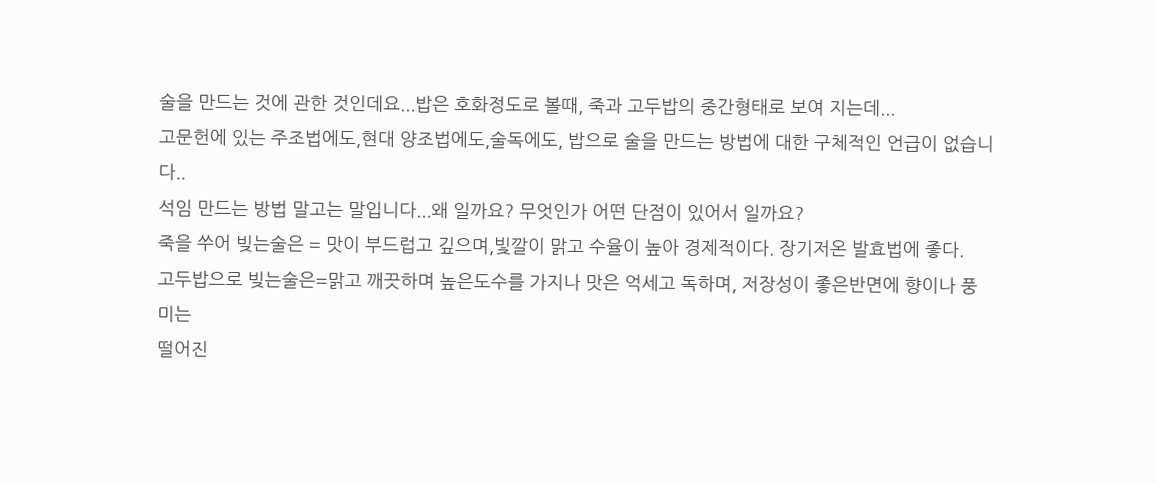술을 만드는 것에 관한 것인데요...밥은 호화정도로 볼때, 죽과 고두밥의 중간형태로 보여 지는데...
고문헌에 있는 주조법에도,현대 양조법에도,술독에도, 밥으로 술을 만드는 방법에 대한 구체적인 언급이 없습니다..
석임 만드는 방법 말고는 말입니다...왜 일까요? 무엇인가 어떤 단점이 있어서 일까요?
죽을 쑤어 빚는술은 = 맛이 부드럽고 깊으며,빛깔이 맑고 수율이 높아 경제적이다. 장기저온 발효법에 좋다.
고두밥으로 빚는술은=맑고 깨끗하며 높은도수를 가지나 맛은 억세고 독하며, 저장성이 좋은반면에 향이나 풍미는
떨어진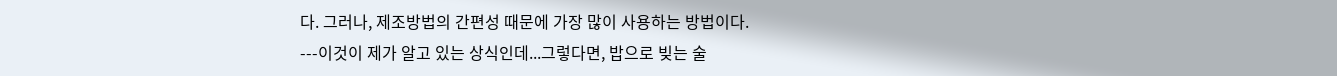다. 그러나, 제조방법의 간편성 때문에 가장 많이 사용하는 방법이다.
---이것이 제가 알고 있는 상식인데...그렇다면, 밥으로 빚는 술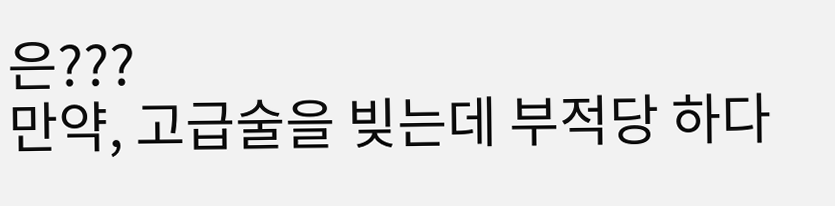은???
만약, 고급술을 빚는데 부적당 하다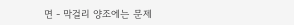면 - 막걸리 양조에는 문제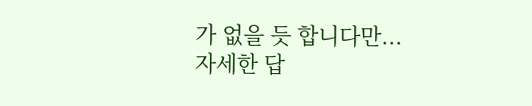가 없을 듯 합니다만...
자세한 답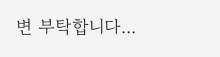변 부탁합니다...